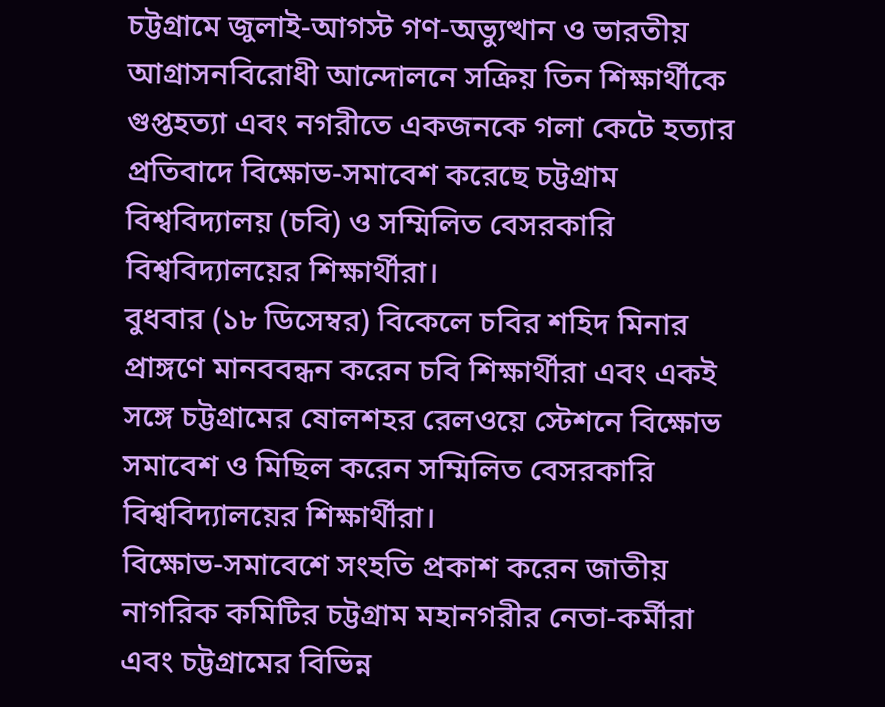চট্টগ্রামে জুলাই-আগস্ট গণ-অভ্যুত্থান ও ভারতীয় আগ্রাসনবিরোধী আন্দোলনে সক্রিয় তিন শিক্ষার্থীকে গুপ্তহত্যা এবং নগরীতে একজনকে গলা কেটে হত্যার প্রতিবাদে বিক্ষোভ-সমাবেশ করেছে চট্টগ্রাম বিশ্ববিদ্যালয় (চবি) ও সম্মিলিত বেসরকারি বিশ্ববিদ্যালয়ের শিক্ষার্থীরা।
বুধবার (১৮ ডিসেম্বর) বিকেলে চবির শহিদ মিনার প্রাঙ্গণে মানববন্ধন করেন চবি শিক্ষার্থীরা এবং একই সঙ্গে চট্টগ্রামের ষোলশহর রেলওয়ে স্টেশনে বিক্ষোভ সমাবেশ ও মিছিল করেন সম্মিলিত বেসরকারি বিশ্ববিদ্যালয়ের শিক্ষার্থীরা।
বিক্ষোভ-সমাবেশে সংহতি প্রকাশ করেন জাতীয় নাগরিক কমিটির চট্টগ্রাম মহানগরীর নেতা-কর্মীরা এবং চট্টগ্রামের বিভিন্ন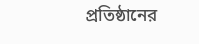প্রতিষ্ঠানের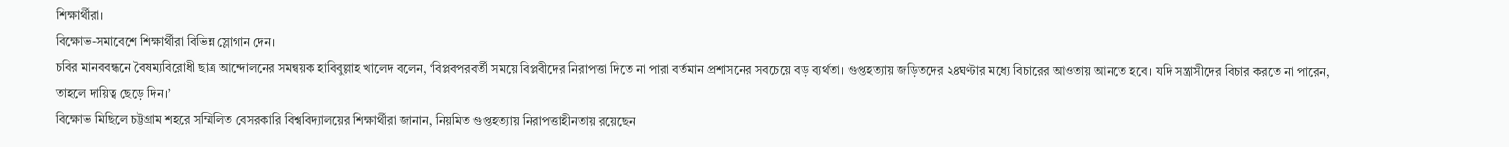শিক্ষার্থীরা।
বিক্ষোভ-সমাবেশে শিক্ষার্থীরা বিভিন্ন স্লোগান দেন।
চবির মানববন্ধনে বৈষম্যবিরোধী ছাত্র আন্দোলনের সমন্বয়ক হাবিবুল্লাহ খালেদ বলেন, ‘বিপ্লবপরবর্তী সময়ে বিপ্লবীদের নিরাপত্তা দিতে না পারা বর্তমান প্রশাসনের সবচেয়ে বড় ব্যর্থতা। গুপ্তহত্যায় জড়িতদের ২৪ঘণ্টার মধ্যে বিচারের আওতায় আনতে হবে। যদি সন্ত্রাসীদের বিচার করতে না পারেন, তাহলে দায়িত্ব ছেড়ে দিন।’
বিক্ষোভ মিছিলে চট্টগ্রাম শহরে সম্মিলিত বেসরকারি বিশ্ববিদ্যালয়ের শিক্ষার্থীরা জানান, নিয়মিত গুপ্তহত্যায় নিরাপত্তাহীনতায় রয়েছেন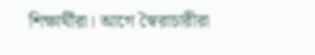শিক্ষার্থীরা। আগে স্বৈরাচারীরা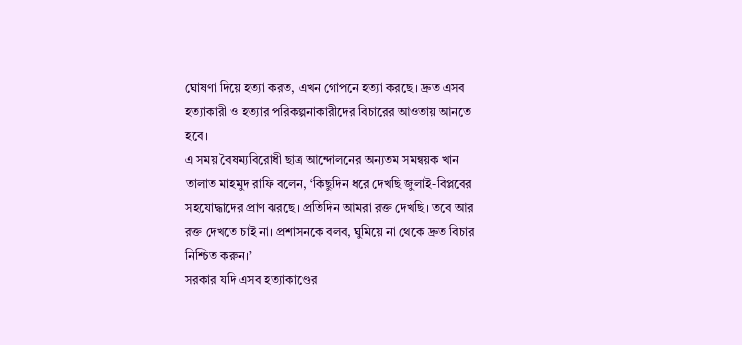ঘোষণা দিয়ে হত্যা করত, এখন গোপনে হত্যা করছে। দ্রুত এসব হত্যাকারী ও হত্যার পরিকল্পনাকারীদের বিচারের আওতায় আনতে হবে।
এ সময় বৈষম্যবিরোধী ছাত্র আন্দোলনের অন্যতম সমন্বয়ক খান তালাত মাহমুদ রাফি বলেন, ‘কিছুদিন ধরে দেখছি জুলাই-বিপ্লবের সহযোদ্ধাদের প্রাণ ঝরছে। প্রতিদিন আমরা রক্ত দেখছি। তবে আর রক্ত দেখতে চাই না। প্রশাসনকে বলব, ঘুমিয়ে না থেকে দ্রুত বিচার নিশ্চিত করুন।’
সরকার যদি এসব হত্যাকাণ্ডের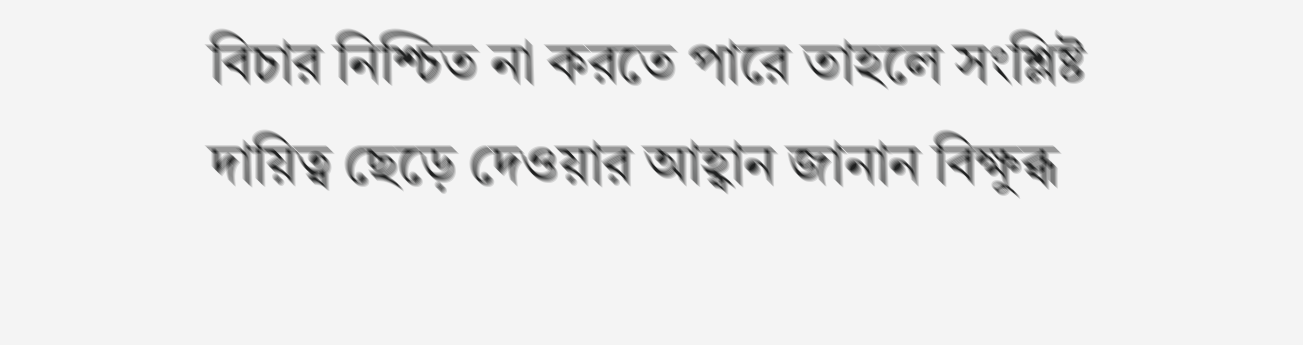বিচার নিশ্চিত না করতে পারে তাহলে সংশ্লিষ্ট দায়িত্ব ছেড়ে দেওয়ার আহ্বান জানান বিক্ষুব্ধ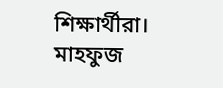শিক্ষার্থীরা।
মাহফুজ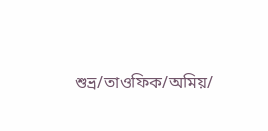শুভ্র/তাওফিক/অমিয়/